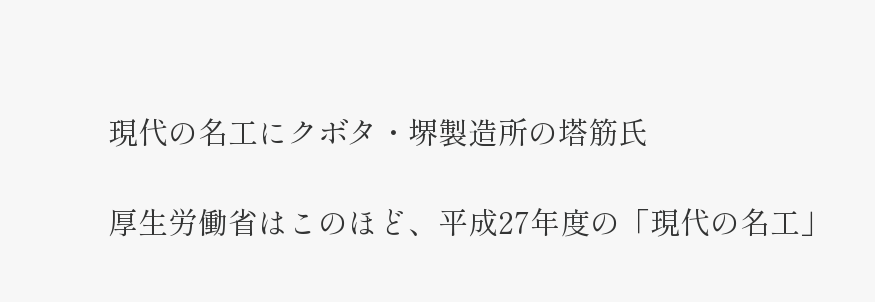現代の名工にクボタ・堺製造所の塔筋氏

厚生労働省はこのほど、平成27年度の「現代の名工」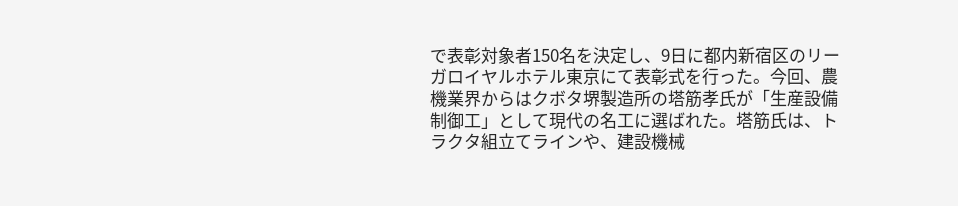で表彰対象者150名を決定し、9日に都内新宿区のリーガロイヤルホテル東京にて表彰式を行った。今回、農機業界からはクボタ堺製造所の塔筋孝氏が「生産設備制御工」として現代の名工に選ばれた。塔筋氏は、トラクタ組立てラインや、建設機械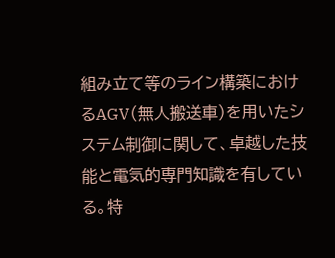組み立て等のライン構築におけるAGV(無人搬送車)を用いたシステム制御に関して、卓越した技能と電気的専門知識を有している。特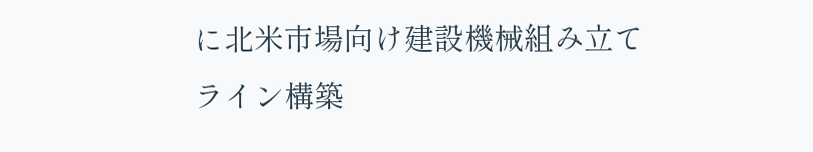に北米市場向け建設機械組み立てライン構築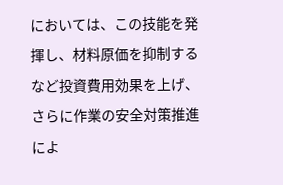においては、この技能を発揮し、材料原価を抑制するなど投資費用効果を上げ、さらに作業の安全対策推進によ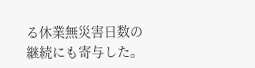る休業無災害日数の継続にも寄与した。